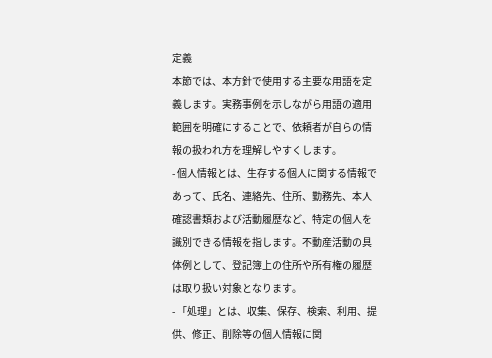定義
本節では、本方針で使用する主要な用語を定義します。実務事例を示しながら用語の適用範囲を明確にすることで、依頼者が自らの情報の扱われ方を理解しやすくします。
- 個人情報とは、生存する個人に関する情報であって、氏名、連絡先、住所、勤務先、本人確認書類および活動履歴など、特定の個人を識別できる情報を指します。不動産活動の具体例として、登記簿上の住所や所有権の履歴は取り扱い対象となります。
- 「処理」とは、収集、保存、検索、利用、提供、修正、削除等の個人情報に関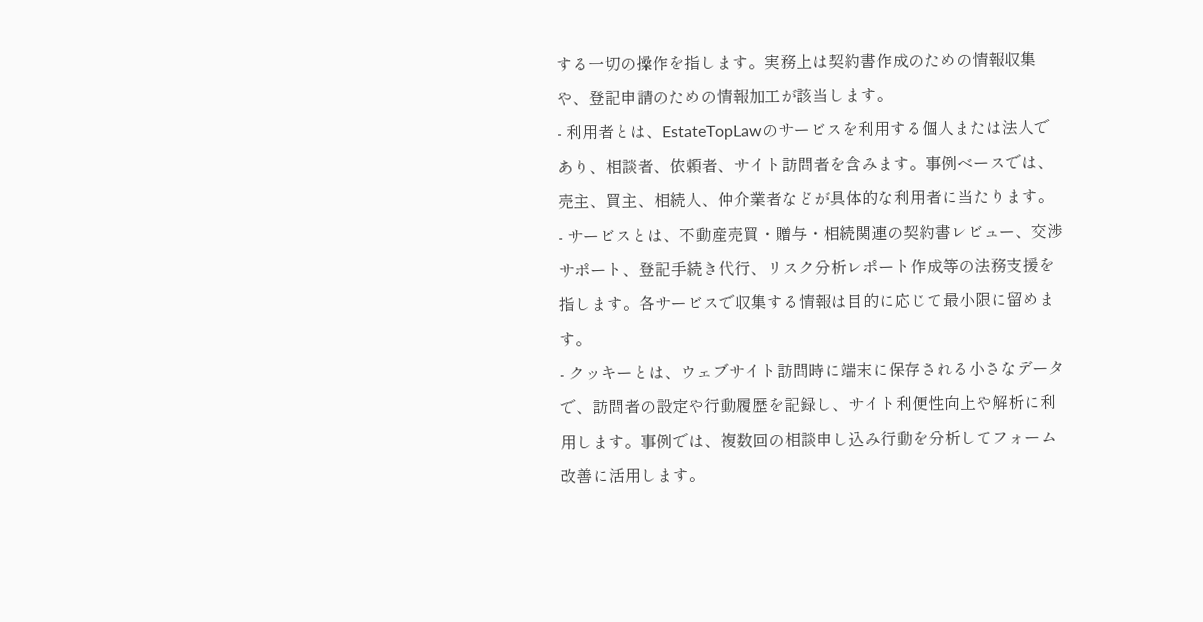する一切の操作を指します。実務上は契約書作成のための情報収集や、登記申請のための情報加工が該当します。
- 利用者とは、EstateTopLawのサービスを利用する個人または法人であり、相談者、依頼者、サイト訪問者を含みます。事例ベースでは、売主、買主、相続人、仲介業者などが具体的な利用者に当たります。
- サービスとは、不動産売買・贈与・相続関連の契約書レビュー、交渉サポート、登記手続き代行、リスク分析レポート作成等の法務支援を指します。各サービスで収集する情報は目的に応じて最小限に留めます。
- クッキーとは、ウェブサイト訪問時に端末に保存される小さなデータで、訪問者の設定や行動履歴を記録し、サイト利便性向上や解析に利用します。事例では、複数回の相談申し込み行動を分析してフォーム改善に活用します。